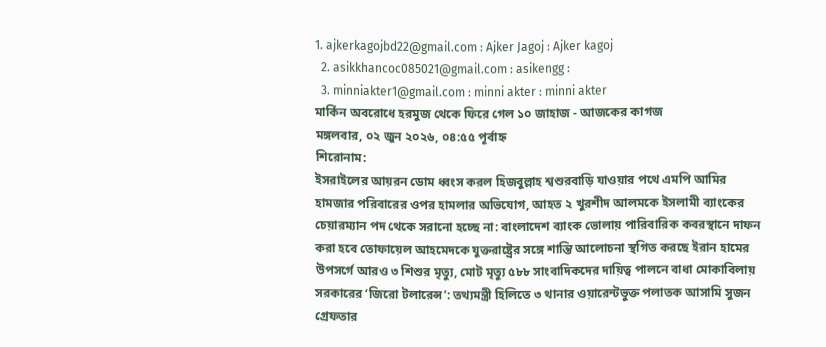1. ajkerkagojbd22@gmail.com : Ajker Jagoj : Ajker kagoj
  2. asikkhancoc085021@gmail.com : asikengg :
  3. minniakter1@gmail.com : minni akter : minni akter
মার্কিন অবরোধে হরমুজ থেকে ফিরে গেল ১০ জাহাজ - আজকের কাগজ
মঙ্গলবার, ০২ জুন ২০২৬, ০৪:৫৫ পূর্বাহ্ন
শিরোনাম:
ইসরাইলের আয়রন ডোম ধ্বংস করল হিজবুল্লাহ শ্বশুরবাড়ি যাওয়ার পথে এমপি আমির হামজার পরিবারের ওপর হামলার অভিযোগ, আহত ২ খুরশীদ আলমকে ইসলামী ব্যাংকের চেয়ারম্যান পদ থেকে সরানো হচ্ছে না: বাংলাদেশ ব্যাংক ভোলায় পারিবারিক কবরস্থানে দাফন করা হবে তোফায়েল আহমেদকে যুক্তরাষ্ট্রের সঙ্গে শান্তি আলোচনা স্থগিত করছে ইরান হামের উপসর্গে আরও ৩ শিশুর মৃত্যু, মোট মৃত্যু ৫৮৮ সাংবাদিকদের দায়িত্ব পালনে বাধা মোকাবিলায় সরকারের ‘জিরো টলারেন্স’: তথ্যমন্ত্রী হিলিতে ৩ থানার ওয়ারেন্টভুক্ত পলাতক আসামি সুজন গ্রেফতার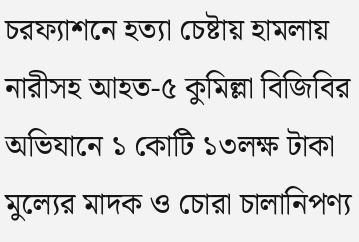চরফ্যাশনে হত্যা চেষ্টায় হামলায় নারীসহ আহত-৫ কুমিল্লা বিজিবির অভিযানে ১ কোটি ১৩লক্ষ টাকা মুল্যের মাদক ও চোরা চালানিপণ্য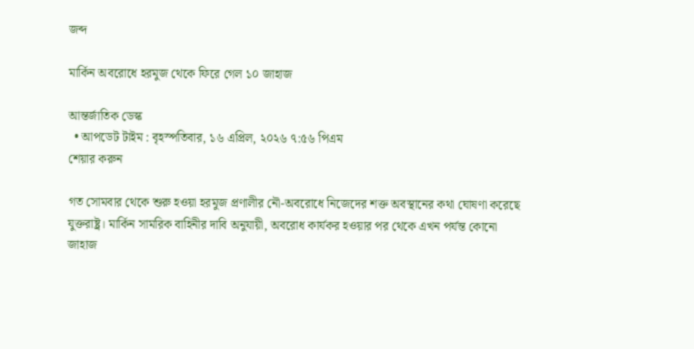জব্দ

মার্কিন অবরোধে হরমুজ থেকে ফিরে গেল ১০ জাহাজ

আন্তর্জাতিক ডেস্ক
  • আপডেট টাইম : বৃহস্পতিবার, ১৬ এপ্রিল, ২০২৬ ৭:৫৬ পিএম
শেয়ার করুন

গত সোমবার থেকে শুরু হওয়া হরমুজ প্রণালীর নৌ-অবরোধে নিজেদের শক্ত অবস্থানের কথা ঘোষণা করেছে যুক্তরাষ্ট্র। মার্কিন সামরিক বাহিনীর দাবি অনুযায়ী, অবরোধ কার্যকর হওয়ার পর থেকে এখন পর্যন্ত কোনো জাহাজ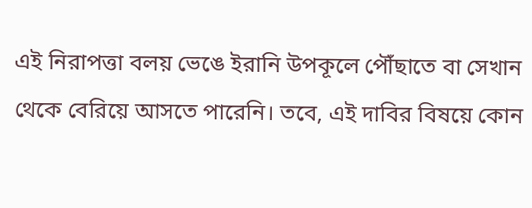এই নিরাপত্তা বলয় ভেঙে ইরানি উপকূলে পৌঁছাতে বা সেখান থেকে বেরিয়ে আসতে পারেনি। তবে, এই দাবির বিষয়ে কোন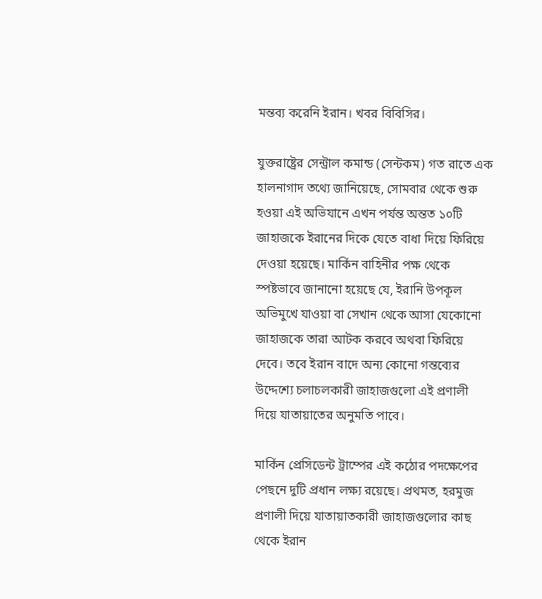মন্তব্য করেনি ইরান। খবর বিবিসির।

যুক্তরাষ্ট্রের সেন্ট্রাল কমান্ড (সেন্টকম) গত রাতে এক হালনাগাদ তথ্যে জানিয়েছে, সোমবার থেকে শুরু হওয়া এই অভিযানে এখন পর্যন্ত অন্তত ১০টি জাহাজকে ইরানের দিকে যেতে বাধা দিয়ে ফিরিয়ে দেওয়া হয়েছে। মার্কিন বাহিনীর পক্ষ থেকে স্পষ্টভাবে জানানো হয়েছে যে, ইরানি উপকূল অভিমুখে যাওয়া বা সেখান থেকে আসা যেকোনো জাহাজকে তারা আটক করবে অথবা ফিরিয়ে দেবে। তবে ইরান বাদে অন্য কোনো গন্তব্যের উদ্দেশ্যে চলাচলকারী জাহাজগুলো এই প্রণালী দিয়ে যাতায়াতের অনুমতি পাবে।

মার্কিন প্রেসিডেন্ট ট্রাম্পের এই কঠোর পদক্ষেপের পেছনে দুটি প্রধান লক্ষ্য রয়েছে। প্রথমত, হরমুজ প্রণালী দিয়ে যাতায়াতকারী জাহাজগুলোর কাছ থেকে ইরান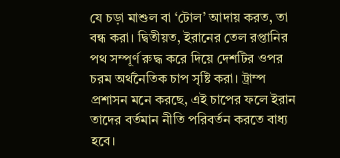যে চড়া মাশুল বা ‘টোল’ আদায় করত, তা বন্ধ করা। দ্বিতীয়ত, ইরানের তেল রপ্তানির পথ সম্পূর্ণ রুদ্ধ করে দিয়ে দেশটির ওপর চরম অর্থনৈতিক চাপ সৃষ্টি করা। ট্রাম্প প্রশাসন মনে করছে, এই চাপের ফলে ইরান তাদের বর্তমান নীতি পরিবর্তন করতে বাধ্য হবে।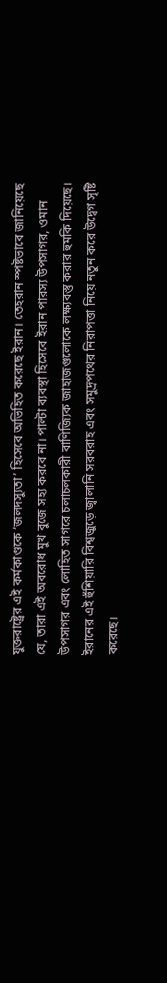যুক্তরাষ্ট্রের এই কর্মকাণ্ডকে ‘জলদস্যুতা’ হিসেবে অভিহিত করেছে ইরান। তেহরান স্পষ্টভাবে জানিয়েছে যে, তারা এই অবরোধ মুখ বুজে সহ্য করবে না। পাল্টা ব্যবস্থা হিসেবে ইরান পারস্য উপসাগর, ওমান উপসাগর এবং লোহিত সাগরে চলাচলকারী বাণিজ্যিক জাহাজগুলোকে লক্ষ্যবস্তু করার হুমকি দিয়েছে। ইরানের এই হুঁশিয়ারি বিশ্বজুড়ে জ্বালানি সরবরাহ এবং সমুদ্রপথের নিরাপত্তা নিয়ে নতুন করে উদ্বেগ সৃষ্টি করেছে।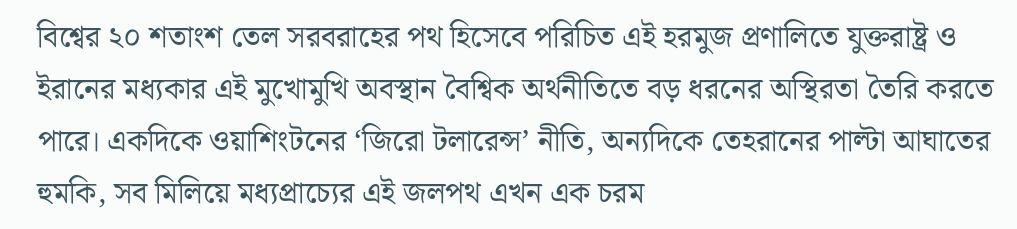বিশ্বের ২০ শতাংশ তেল সরবরাহের পথ হিসেবে পরিচিত এই হরমুজ প্রণালিতে যুক্তরাষ্ট্র ও ইরানের মধ্যকার এই মুখোমুখি অবস্থান বৈশ্বিক অর্থনীতিতে বড় ধরনের অস্থিরতা তৈরি করতে পারে। একদিকে ওয়াশিংটনের ‘জিরো টলারেন্স’ নীতি, অন্যদিকে তেহরানের পাল্টা আঘাতের হুমকি, সব মিলিয়ে মধ্যপ্রাচ্যের এই জলপথ এখন এক চরম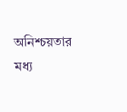অনিশ্চয়তার মধ্য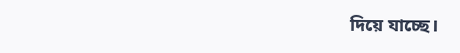দিয়ে যাচ্ছে।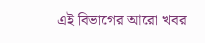এই বিভাগের আরো খবর